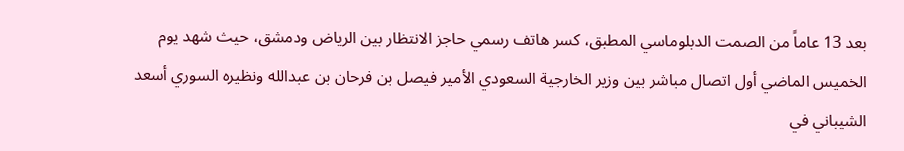بعد 13 عاماً من الصمت الدبلوماسي المطبق، كسر هاتف رسمي حاجز الانتظار بين الرياض ودمشق، حيث شهد يوم الخميس الماضي أول اتصال مباشر بين وزير الخارجية السعودي الأمير فيصل بن فرحان بن عبدالله ونظيره السوري أسعد الشيباني في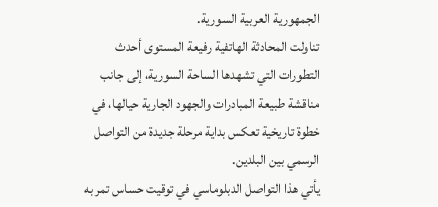الجمهورية العربية السورية.
تناولت المحادثة الهاتفية رفيعة المستوى أحدث التطورات التي تشهدها الساحة السورية، إلى جانب مناقشة طبيعة المبادرات والجهود الجارية حيالها، في خطوة تاريخية تعكس بداية مرحلة جديدة من التواصل الرسمي بين البلدين.
يأتي هذا التواصل الدبلوماسي في توقيت حساس تمر به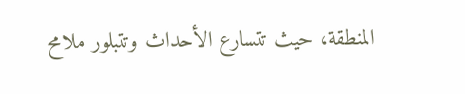المنطقة، حيث تتسارع الأحداث وتتبلور ملامح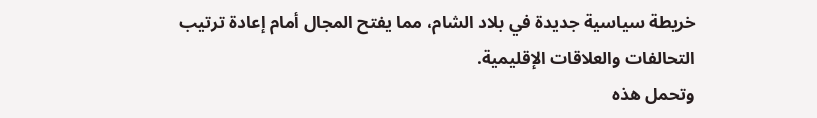خريطة سياسية جديدة في بلاد الشام، مما يفتح المجال أمام إعادة ترتيب التحالفات والعلاقات الإقليمية.
وتحمل هذه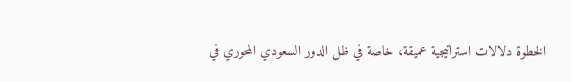الخطوة دلالات استراتيجية عميقة، خاصة في ظل الدور السعودي المحوري في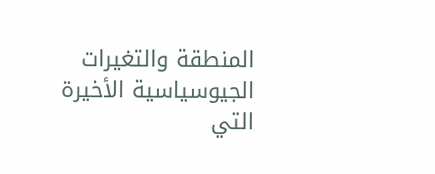المنطقة والتغيرات الجيوسياسية الأخيرة التي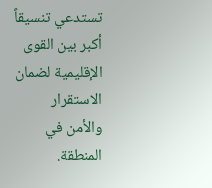تستدعي تنسيقاً أكبر بين القوى الإقليمية لضمان الاستقرار والأمن في المنطقة.